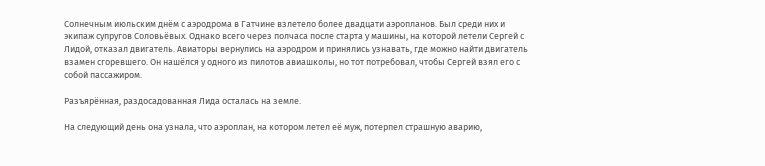Солнечным июльским днём с аэродрома в Гатчине взлетело более двадцати аэропланов. Был среди них и экипаж супругов Соловьёвых. Однако всего через полчаса после старта у машины, на которой летели Сергей с Лидой, отказал двигатель. Авиаторы вернулись на аэродром и принялись узнавать, где можно найти двигатель взамен сгоревшего. Он нашёлся у одного из пилотов авиашколы, но тот потребовал, чтобы Сергей взял его с собой пассажиром.

Разъярённая, раздосадованная Лида осталась на земле.

На следующий день она узнала, что аэроплан, на котором летел её муж, потерпел страшную аварию,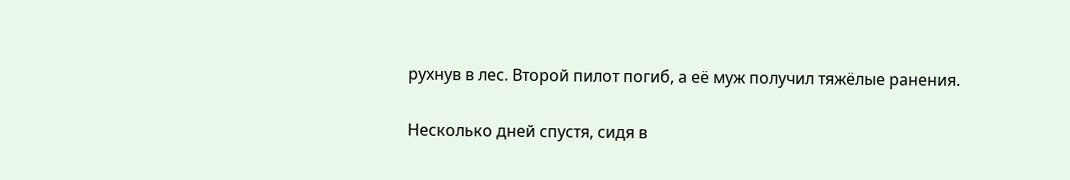рухнув в лес. Второй пилот погиб, а её муж получил тяжёлые ранения.

Несколько дней спустя, сидя в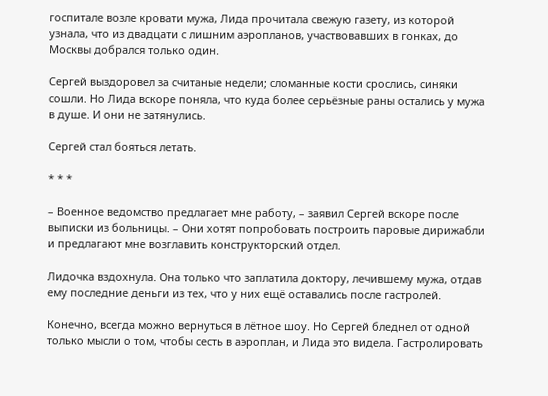госпитале возле кровати мужа, Лида прочитала свежую газету, из которой узнала, что из двадцати с лишним аэропланов, участвовавших в гонках, до Москвы добрался только один.

Сергей выздоровел за считаные недели; сломанные кости срослись, синяки сошли. Но Лида вскоре поняла, что куда более серьёзные раны остались у мужа в душе. И они не затянулись.

Сергей стал бояться летать.

* * *

– Военное ведомство предлагает мне работу, – заявил Сергей вскоре после выписки из больницы. – Они хотят попробовать построить паровые дирижабли и предлагают мне возглавить конструкторский отдел.

Лидочка вздохнула. Она только что заплатила доктору, лечившему мужа, отдав ему последние деньги из тех, что у них ещё оставались после гастролей.

Конечно, всегда можно вернуться в лётное шоу. Но Сергей бледнел от одной только мысли о том, чтобы сесть в аэроплан, и Лида это видела. Гастролировать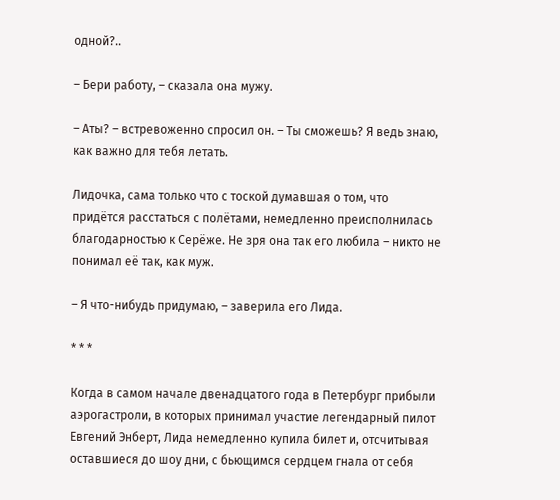одной?..

– Бери работу, – сказала она мужу.

– Аты? – встревоженно спросил он. – Ты сможешь? Я ведь знаю, как важно для тебя летать.

Лидочка, сама только что с тоской думавшая о том, что придётся расстаться с полётами, немедленно преисполнилась благодарностью к Серёже. Не зря она так его любила – никто не понимал её так, как муж.

– Я что-нибудь придумаю, – заверила его Лида.

* * *

Когда в самом начале двенадцатого года в Петербург прибыли аэрогастроли, в которых принимал участие легендарный пилот Евгений Энберт, Лида немедленно купила билет и, отсчитывая оставшиеся до шоу дни, с бьющимся сердцем гнала от себя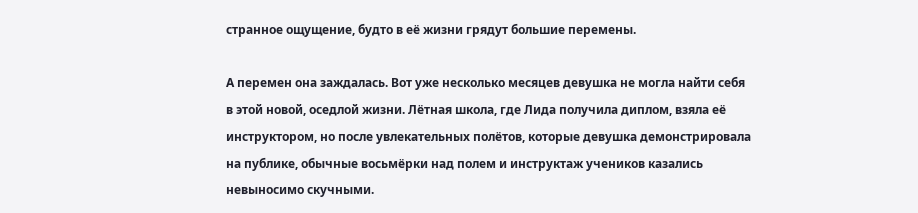странное ощущение, будто в её жизни грядут большие перемены.

А перемен она заждалась. Вот уже несколько месяцев девушка не могла найти себя в этой новой, оседлой жизни. Лётная школа, где Лида получила диплом, взяла её инструктором, но после увлекательных полётов, которые девушка демонстрировала на публике, обычные восьмёрки над полем и инструктаж учеников казались невыносимо скучными.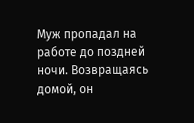Муж пропадал на работе до поздней ночи. Возвращаясь домой, он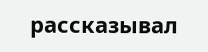рассказывал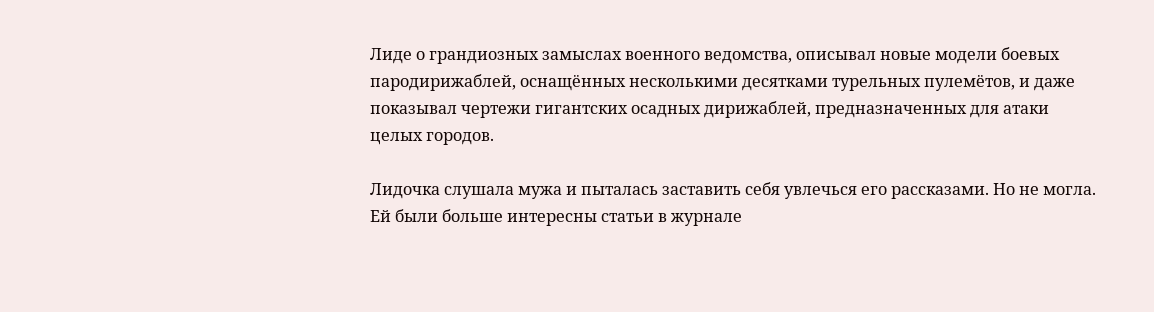Лиде о грандиозных замыслах военного ведомства, описывал новые модели боевых пародирижаблей, оснащённых несколькими десятками турельных пулемётов, и даже показывал чертежи гигантских осадных дирижаблей, предназначенных для атаки целых городов.

Лидочка слушала мужа и пыталась заставить себя увлечься его рассказами. Но не могла. Ей были больше интересны статьи в журнале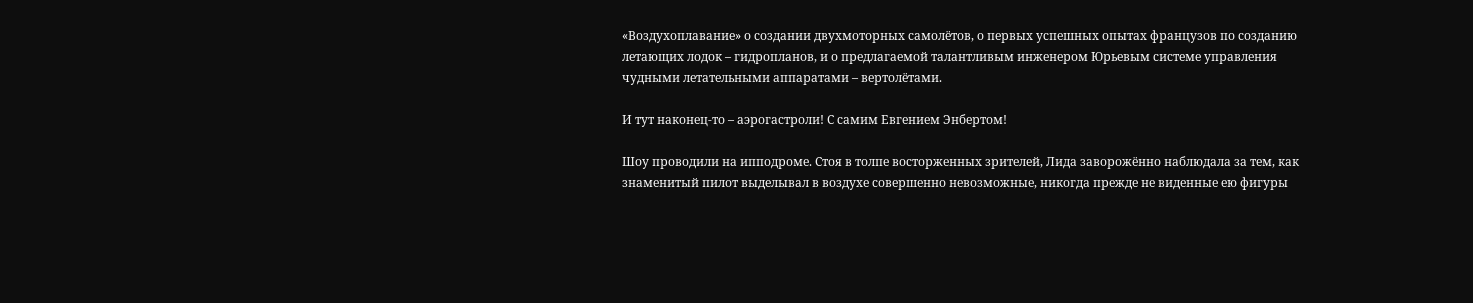«Воздухоплавание» о создании двухмоторных самолётов, о первых успешных опытах французов по созданию летающих лодок – гидропланов, и о предлагаемой талантливым инженером Юрьевым системе управления чудными летательными аппаратами – вертолётами.

И тут наконец-то – аэрогастроли! С самим Евгением Энбертом!

Шоу проводили на ипподроме. Стоя в толпе восторженных зрителей, Лида заворожённо наблюдала за тем, как знаменитый пилот выделывал в воздухе совершенно невозможные, никогда прежде не виденные ею фигуры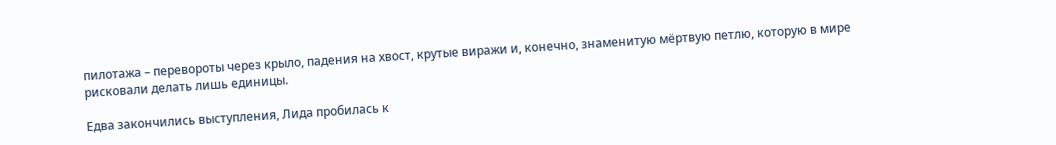пилотажа – перевороты через крыло, падения на хвост, крутые виражи и, конечно, знаменитую мёртвую петлю, которую в мире рисковали делать лишь единицы.

Едва закончились выступления, Лида пробилась к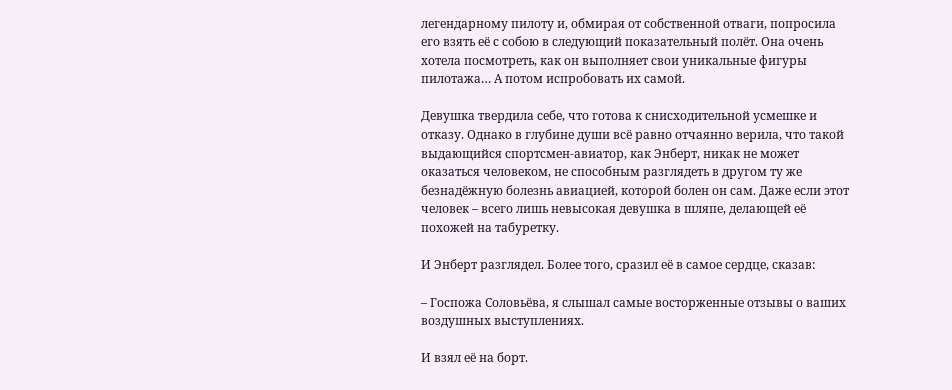легендарному пилоту и, обмирая от собственной отваги, попросила его взять её с собою в следующий показательный полёт. Она очень хотела посмотреть, как он выполняет свои уникальные фигуры пилотажа… А потом испробовать их самой.

Девушка твердила себе, что готова к снисходительной усмешке и отказу. Однако в глубине души всё равно отчаянно верила, что такой выдающийся спортсмен-авиатор, как Энберт, никак не может оказаться человеком, не способным разглядеть в другом ту же безнадёжную болезнь авиацией, которой болен он сам. Даже если этот человек – всего лишь невысокая девушка в шляпе, делающей её похожей на табуретку.

И Энберт разглядел. Более того, сразил её в самое сердце, сказав:

– Госпожа Соловьёва, я слышал самые восторженные отзывы о ваших воздушных выступлениях.

И взял её на борт.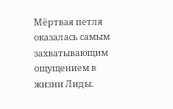Мёртвая петля оказалась самым захватывающим ощущением в жизни Лиды.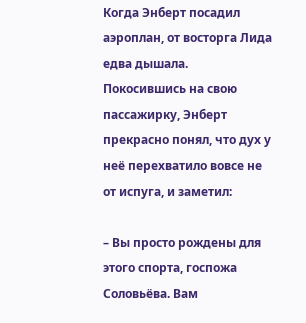Когда Энберт посадил аэроплан, от восторга Лида едва дышала. Покосившись на свою пассажирку, Энберт прекрасно понял, что дух у неё перехватило вовсе не от испуга, и заметил:

– Вы просто рождены для этого спорта, госпожа Соловьёва. Вам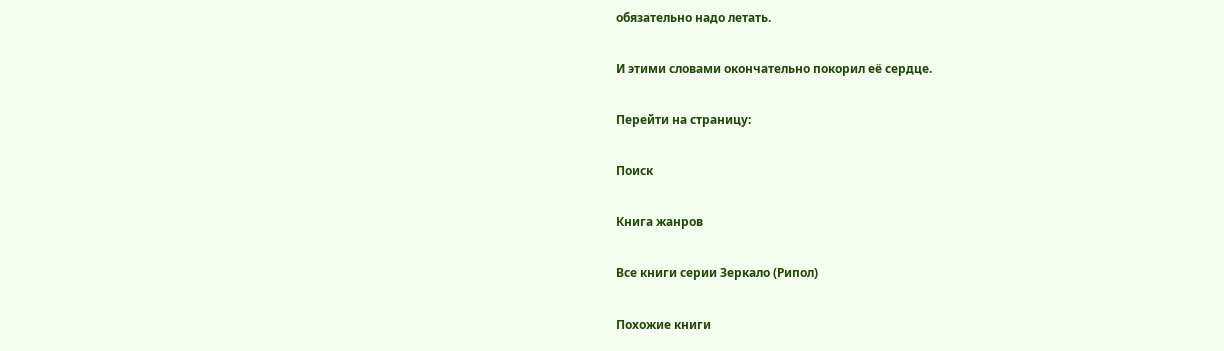обязательно надо летать.

И этими словами окончательно покорил её сердце.

Перейти на страницу:

Поиск

Книга жанров

Все книги серии Зеркало (Рипол)

Похожие книги